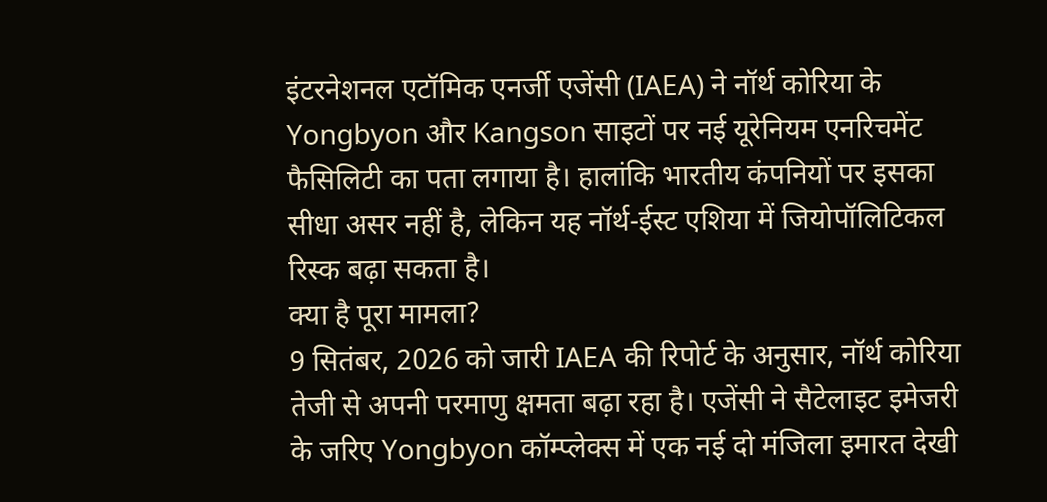इंटरनेशनल एटॉमिक एनर्जी एजेंसी (IAEA) ने नॉर्थ कोरिया के Yongbyon और Kangson साइटों पर नई यूरेनियम एनरिचमेंट फैसिलिटी का पता लगाया है। हालांकि भारतीय कंपनियों पर इसका सीधा असर नहीं है, लेकिन यह नॉर्थ-ईस्ट एशिया में जियोपॉलिटिकल रिस्क बढ़ा सकता है।
क्या है पूरा मामला?
9 सितंबर, 2026 को जारी IAEA की रिपोर्ट के अनुसार, नॉर्थ कोरिया तेजी से अपनी परमाणु क्षमता बढ़ा रहा है। एजेंसी ने सैटेलाइट इमेजरी के जरिए Yongbyon कॉम्प्लेक्स में एक नई दो मंजिला इमारत देखी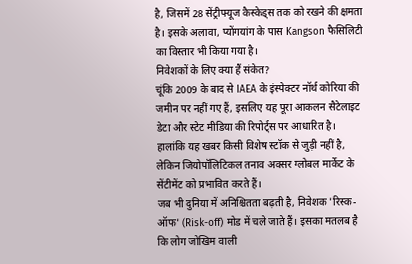है, जिसमें 28 सेंट्रीफ्यूज कैस्केड्स तक को रखने की क्षमता है। इसके अलावा, प्योंगयांग के पास Kangson फैसिलिटी का विस्तार भी किया गया है।
निवेशकों के लिए क्या हैं संकेत?
चूंकि 2009 के बाद से IAEA के इंस्पेक्टर नॉर्थ कोरिया की जमीन पर नहीं गए हैं, इसलिए यह पूरा आकलन सैटेलाइट डेटा और स्टेट मीडिया की रिपोर्ट्स पर आधारित है। हालांकि यह खबर किसी विशेष स्टॉक से जुड़ी नहीं है, लेकिन जियोपॉलिटिकल तनाव अक्सर ग्लोबल मार्केट के सेंटीमेंट को प्रभावित करते हैं।
जब भी दुनिया में अनिश्चितता बढ़ती है, निवेशक 'रिस्क-ऑफ' (Risk-off) मोड में चले जाते हैं। इसका मतलब है कि लोग जोखिम वाली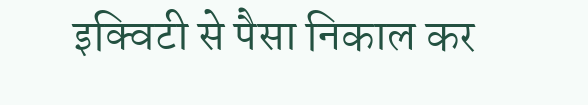इक्विटी से पैसा निकाल कर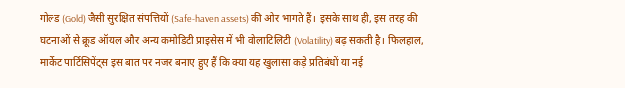गोल्ड (Gold) जैसी सुरक्षित संपत्तियों (Safe-haven assets) की ओर भागते हैं। इसके साथ ही, इस तरह की घटनाओं से क्रूड ऑयल और अन्य कमोडिटी प्राइसेस में भी वोलाटिलिटी (Volatility) बढ़ सकती है। फिलहाल, मार्केट पार्टिसिपेंट्स इस बात पर नजर बनाए हुए हैं कि क्या यह खुलासा कड़े प्रतिबंधों या नई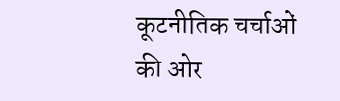कूटनीतिक चर्चाओं की ओर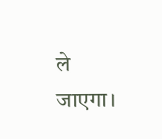ले जाएगा।